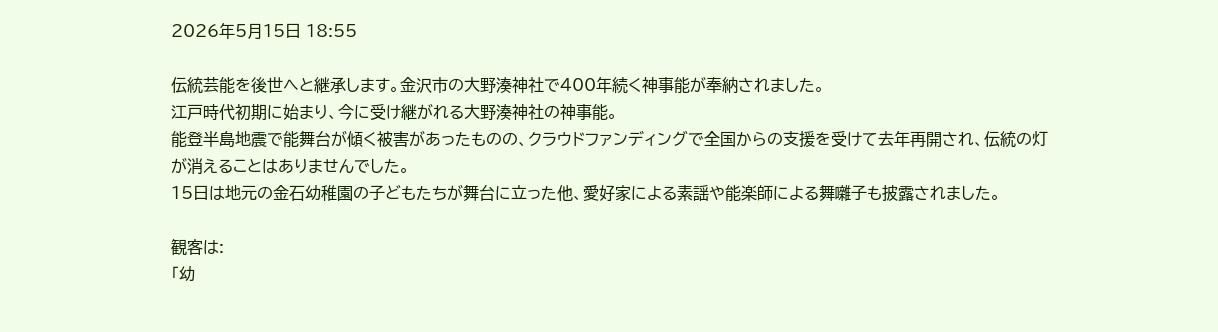2026年5月15日 18:55

伝統芸能を後世へと継承します。金沢市の大野湊神社で400年続く神事能が奉納されました。
江戸時代初期に始まり、今に受け継がれる大野湊神社の神事能。
能登半島地震で能舞台が傾く被害があったものの、クラウドファンディングで全国からの支援を受けて去年再開され、伝統の灯が消えることはありませんでした。
15日は地元の金石幼稚園の子どもたちが舞台に立った他、愛好家による素謡や能楽師による舞囃子も披露されました。

観客は:
「幼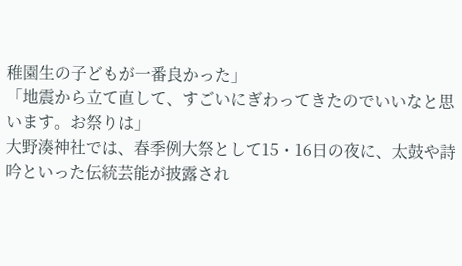稚園生の子どもが一番良かった」
「地震から立て直して、すごいにぎわってきたのでいいなと思います。お祭りは」
大野湊神社では、春季例大祭として15・16日の夜に、太鼓や詩吟といった伝統芸能が披露され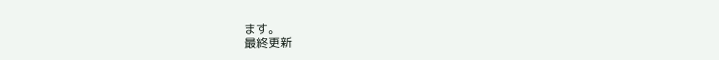ます。
最終更新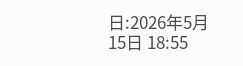日:2026年5月15日 18:55